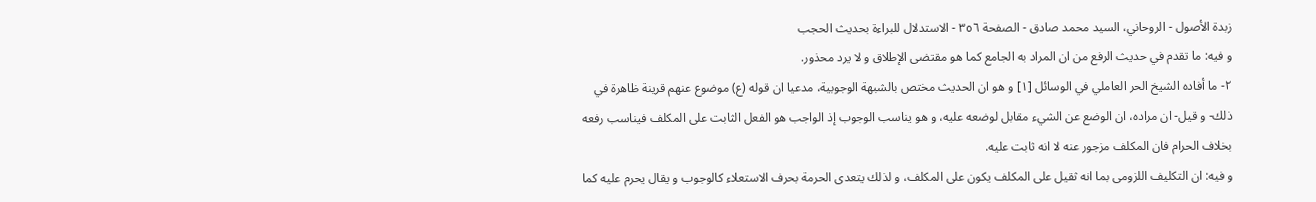زبدة الأصول - الروحاني، السيد محمد صادق - الصفحة ٣٥٦ - الاستدلال للبراءة بحديث الحجب
و فيه: ما تقدم في حديث الرفع من ان المراد به الجامع كما هو مقتضى الإطلاق و لا يرد محذور.
٢- ما أفاده الشيخ الحر العاملي في الوسائل [١] و هو ان الحديث مختص بالشبهة الوجوبية، مدعيا ان قوله (ع) موضوع عنهم قرينة ظاهرة في ذلك- و قيل- ان مراده، ان الوضع عن الشيء مقابل لوضعه عليه، و هو يناسب الوجوب إذ الواجب هو الفعل الثابت على المكلف فيناسب رفعه بخلاف الحرام فان المكلف مزجور عنه لا انه ثابت عليه.
و فيه: ان التكليف اللزومى بما انه ثقيل على المكلف يكون على المكلف، و لذلك يتعدى الحرمة بحرف الاستعلاء كالوجوب و يقال يحرم عليه كما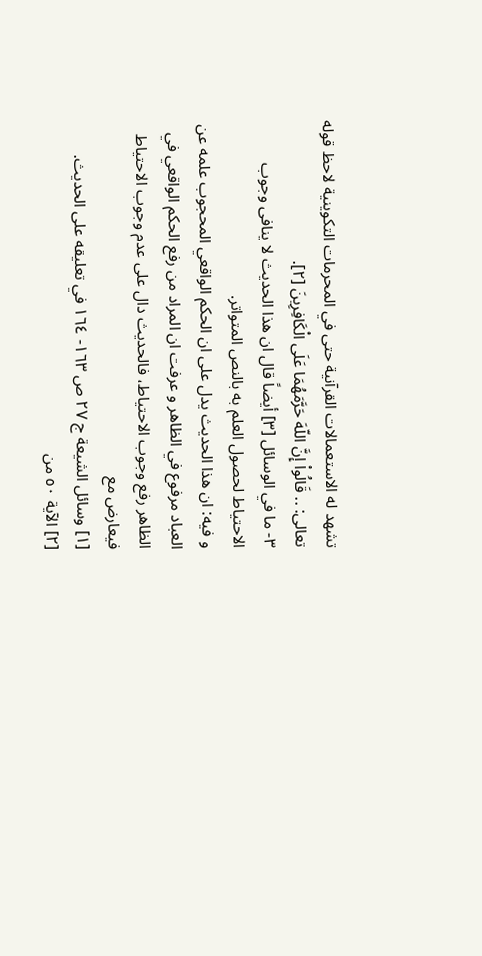تشهد له الاستعمالات القرآنية حتى في المحرمات التكوينية لاحظ قوله تعالى: .. قَالُواْ إِنَّ اللّهَ حَرَّمَهُمَا عَلَى الْكَافِرِينَ [٢].
٣- ما في الوسائل [٣] أيضاً قال ان هذا الحديث لا ينافى وجوب الاحتياط لحصول العلم به بالنص المتواتر.
و فيه: ان هذا الحديث يدل على ان الحكم الواقعي المحجوب علمه عن العباد مرفوع في الظاهر و عرفت ان المراد من رفع الحكم الواقعي في الظاهر رفع وجوب الاحتياط، فالحديث دال على عدم وجوب الاحتياط فيعارض مع
[١] وسائل الشيعة ج ٢٧ ص ١٦٣- ١٦٤ في تعليقه على الحديث.
[٢] الآية ٥٠ من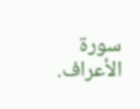سورة الأعراف.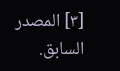[٣] المصدر السابق.